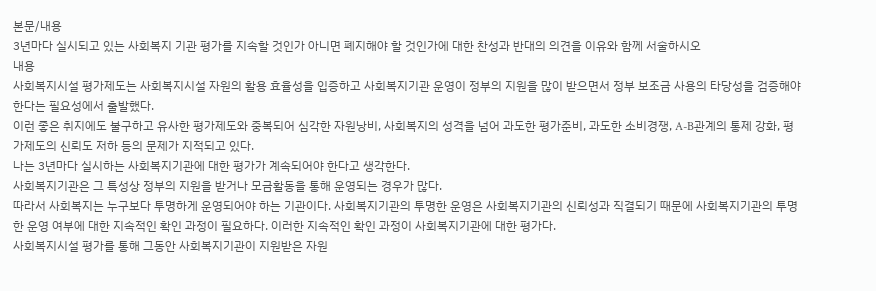본문/내용
3년마다 실시되고 있는 사회복지 기관 평가를 지속할 것인가 아니면 폐지해야 할 것인가에 대한 찬성과 반대의 의견을 이유와 함께 서술하시오
내용
사회복지시설 평가제도는 사회복지시설 자원의 활용 효율성을 입증하고 사회복지기관 운영이 정부의 지원을 많이 받으면서 정부 보조금 사용의 타당성을 검증해야 한다는 필요성에서 출발했다.
이런 좋은 취지에도 불구하고 유사한 평가제도와 중복되어 심각한 자원낭비, 사회복지의 성격을 넘어 과도한 평가준비, 과도한 소비경쟁, A-B관계의 통제 강화, 평가제도의 신뢰도 저하 등의 문제가 지적되고 있다.
나는 3년마다 실시하는 사회복지기관에 대한 평가가 계속되어야 한다고 생각한다.
사회복지기관은 그 특성상 정부의 지원을 받거나 모금활동을 통해 운영되는 경우가 많다.
따라서 사회복지는 누구보다 투명하게 운영되어야 하는 기관이다. 사회복지기관의 투명한 운영은 사회복지기관의 신뢰성과 직결되기 때문에 사회복지기관의 투명한 운영 여부에 대한 지속적인 확인 과정이 필요하다. 이러한 지속적인 확인 과정이 사회복지기관에 대한 평가다.
사회복지시설 평가를 통해 그동안 사회복지기관이 지원받은 자원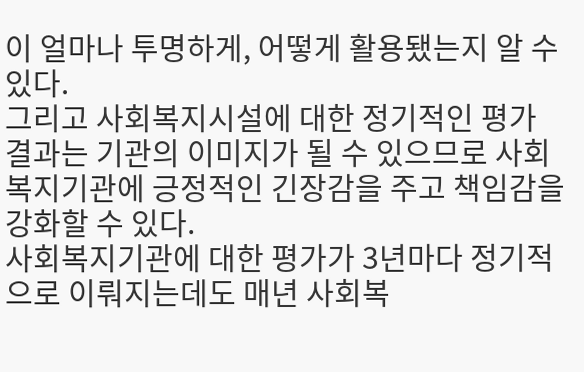이 얼마나 투명하게, 어떻게 활용됐는지 알 수 있다.
그리고 사회복지시설에 대한 정기적인 평가 결과는 기관의 이미지가 될 수 있으므로 사회복지기관에 긍정적인 긴장감을 주고 책임감을 강화할 수 있다.
사회복지기관에 대한 평가가 3년마다 정기적으로 이뤄지는데도 매년 사회복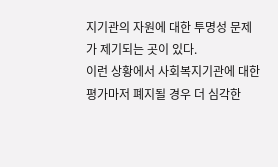지기관의 자원에 대한 투명성 문제가 제기되는 곳이 있다.
이런 상황에서 사회복지기관에 대한 평가마저 폐지될 경우 더 심각한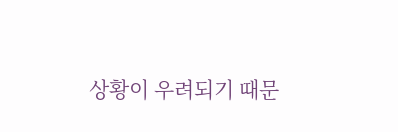상황이 우려되기 때문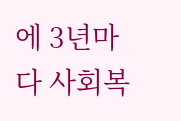에 3년마다 사회복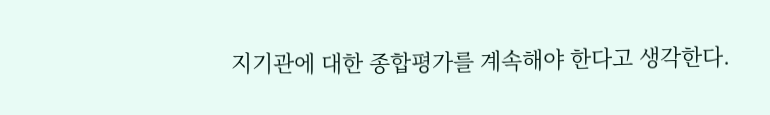지기관에 대한 종합평가를 계속해야 한다고 생각한다.